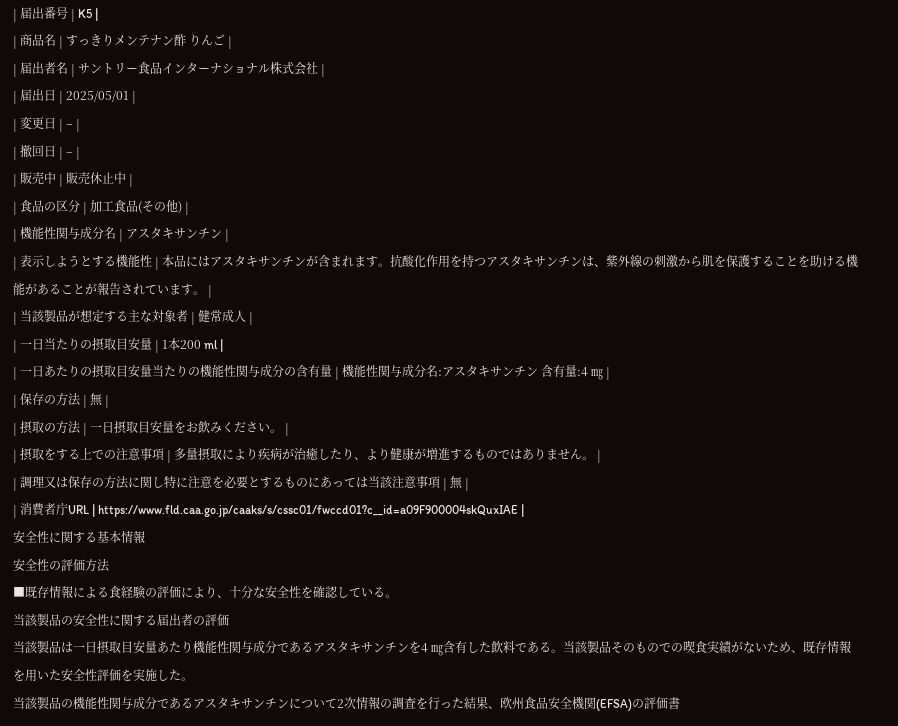| 届出番号 | K5 |
| 商品名 | すっきりメンテナン酢 りんご |
| 届出者名 | サントリー食品インターナショナル株式会社 |
| 届出日 | 2025/05/01 |
| 変更日 | – |
| 撤回日 | – |
| 販売中 | 販売休止中 |
| 食品の区分 | 加工食品(その他) |
| 機能性関与成分名 | アスタキサンチン |
| 表示しようとする機能性 | 本品にはアスタキサンチンが含まれます。抗酸化作用を持つアスタキサンチンは、紫外線の刺激から肌を保護することを助ける機能があることが報告されています。 |
| 当該製品が想定する主な対象者 | 健常成人 |
| 一日当たりの摂取目安量 | 1本200 ml |
| 一日あたりの摂取目安量当たりの機能性関与成分の含有量 | 機能性関与成分名:アスタキサンチン 含有量:4 ㎎ |
| 保存の方法 | 無 |
| 摂取の方法 | 一日摂取目安量をお飲みください。 |
| 摂取をする上での注意事項 | 多量摂取により疾病が治癒したり、より健康が増進するものではありません。 |
| 調理又は保存の方法に関し特に注意を必要とするものにあっては当該注意事項 | 無 |
| 消費者庁URL | https://www.fld.caa.go.jp/caaks/s/cssc01/fwccd01?c__id=a09F900004skQuxIAE |
安全性に関する基本情報
安全性の評価方法
■既存情報による食経験の評価により、十分な安全性を確認している。
当該製品の安全性に関する届出者の評価
当該製品は一日摂取目安量あたり機能性関与成分であるアスタキサンチンを4 ㎎含有した飲料である。当該製品そのものでの喫食実績がないため、既存情報を用いた安全性評価を実施した。
当該製品の機能性関与成分であるアスタキサンチンについて2次情報の調査を行った結果、欧州食品安全機関(EFSA)の評価書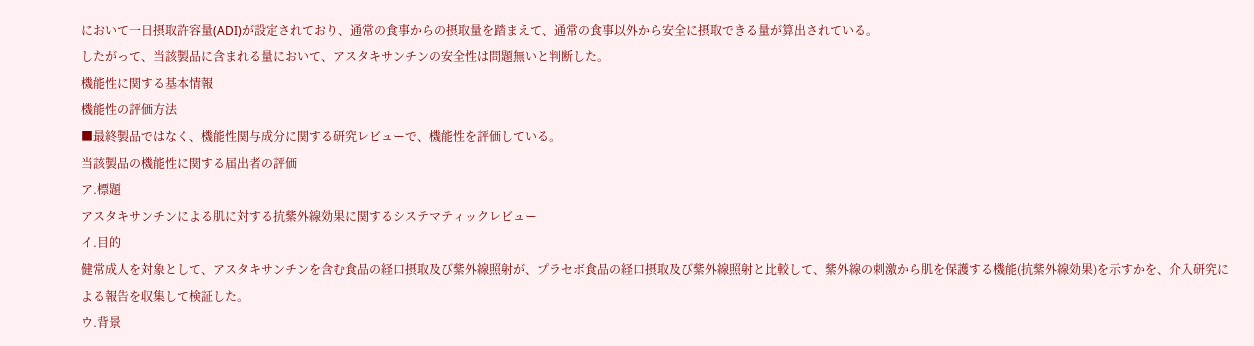において一日摂取許容量(ADI)が設定されており、通常の食事からの摂取量を踏まえて、通常の食事以外から安全に摂取できる量が算出されている。
したがって、当該製品に含まれる量において、アスタキサンチンの安全性は問題無いと判断した。
機能性に関する基本情報
機能性の評価方法
■最終製品ではなく、機能性関与成分に関する研究レビューで、機能性を評価している。
当該製品の機能性に関する届出者の評価
ア.標題
アスタキサンチンによる肌に対する抗紫外線効果に関するシステマティックレビュー
イ.目的
健常成人を対象として、アスタキサンチンを含む食品の経口摂取及び紫外線照射が、プラセボ食品の経口摂取及び紫外線照射と比較して、紫外線の刺激から肌を保護する機能(抗紫外線効果)を示すかを、介入研究による報告を収集して検証した。
ウ.背景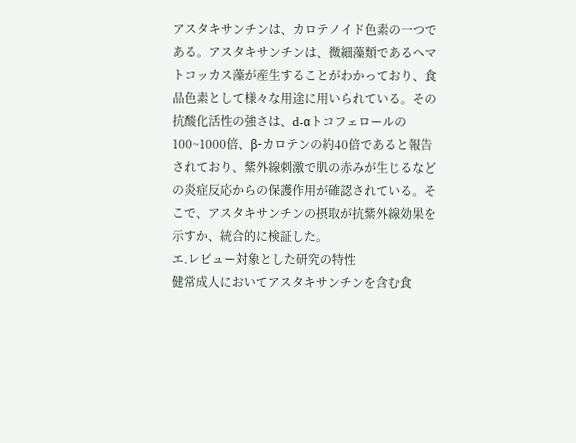アスタキサンチンは、カロテノイド色素の一つである。アスタキサンチンは、微細藻類であるヘマトコッカス藻が産生することがわかっており、食品色素として様々な用途に用いられている。その抗酸化活性の強さは、d-αトコフェロールの100~1000倍、β-カロテンの約40倍であると報告されており、紫外線刺激で肌の赤みが生じるなどの炎症反応からの保護作用が確認されている。そこで、アスタキサンチンの摂取が抗紫外線効果を示すか、統合的に検証した。
エ.レビュー対象とした研究の特性
健常成人においてアスタキサンチンを含む食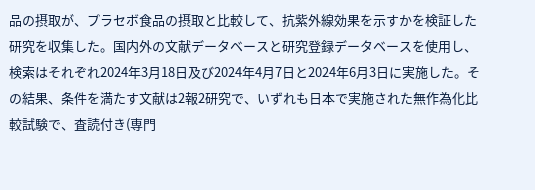品の摂取が、プラセボ食品の摂取と比較して、抗紫外線効果を示すかを検証した研究を収集した。国内外の文献データベースと研究登録データベースを使用し、検索はそれぞれ2024年3月18日及び2024年4月7日と2024年6月3日に実施した。その結果、条件を満たす文献は2報2研究で、いずれも日本で実施された無作為化比較試験で、査読付き(専門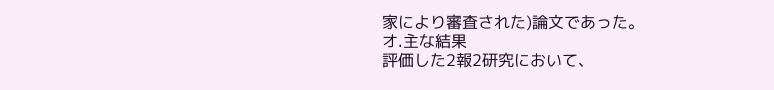家により審査された)論文であった。
オ.主な結果
評価した2報2研究において、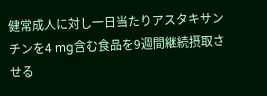健常成人に対し一日当たりアスタキサンチンを4 mg含む食品を9週間継続摂取させる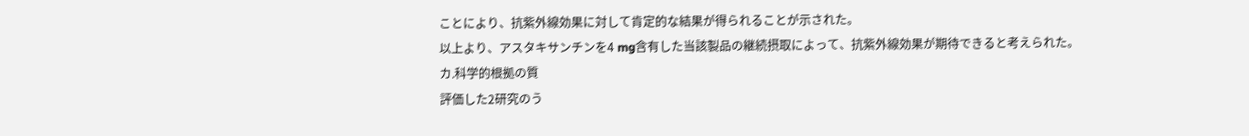ことにより、抗紫外線効果に対して肯定的な結果が得られることが示された。
以上より、アスタキサンチンを4 mg含有した当該製品の継続摂取によって、抗紫外線効果が期待できると考えられた。
カ.科学的根拠の質
評価した2研究のう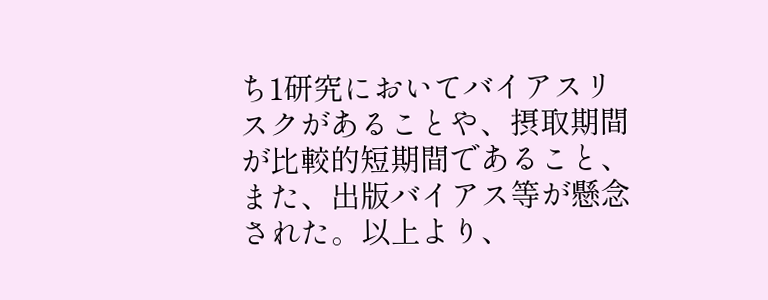ち1研究においてバイアスリスクがあることや、摂取期間が比較的短期間であること、また、出版バイアス等が懸念された。以上より、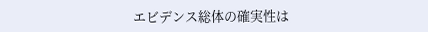エビデンス総体の確実性は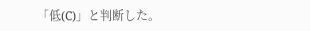「低(C)」と判断した。